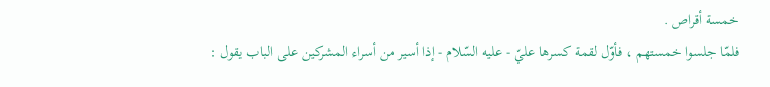خمسة أقراص .
فلمّا جلسوا خمستهم ، فأوّل لقمة كسرها عليّ - عليه السّلام - إذا أسير من أسراء المشركين على الباب يقول :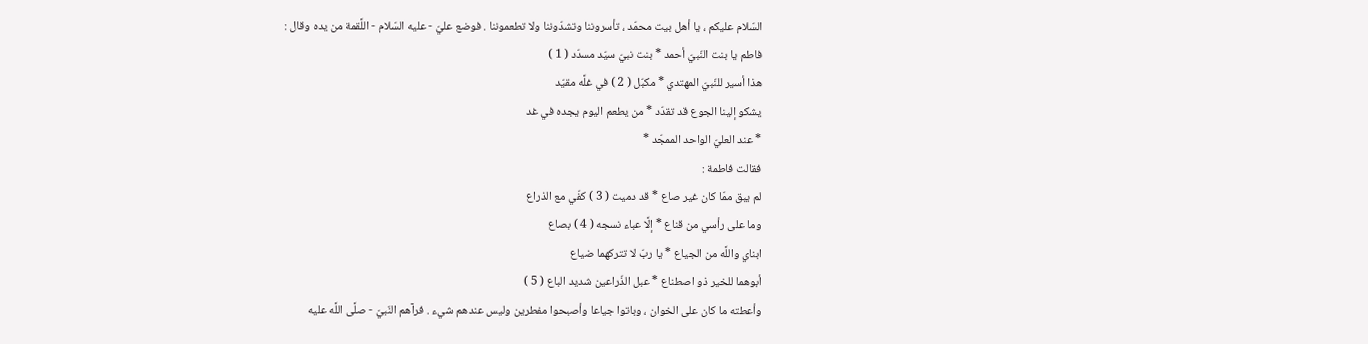السّلام عليكم ، يا أهل بيت محمّد ، تأسروننا وتشدّوننا ولا تطعموننا . فوضع عليّ - عليه السّلام - اللَّقمة من يده وقال :
فاطم يا بنت النّبيّ أحمد * بنت نبيّ سيّد مسدّد ( 1 )
هذا أسير للنّبيّ المهتدي * مكبّل ( 2 ) في غلَّه مقيّد
يشكو إلينا الجوع قد تقدّد * من يطعم اليوم يجده في غد
* عند العليّ الواحد الممجّد *
فقالت فاطمة :
لم يبق ممّا كان غير صاع * قد دميت ( 3 ) كفّي مع الذراع
وما على رأسي من قناع * إلَّا عباء نسجه ( 4 ) بصاع
ابناي واللَّه من الجياع * يا ربّ لا تتركهما ضياع
أبوهما للخير ذو اصطناع * عبل الذّراعين شديد الباع ( 5 )
وأعطته ما كان على الخوان ، وباتوا جياعا وأصبحوا مفطرين وليس عندهم شيء . فرآهم النّبيّ - صلَّى اللَّه عليه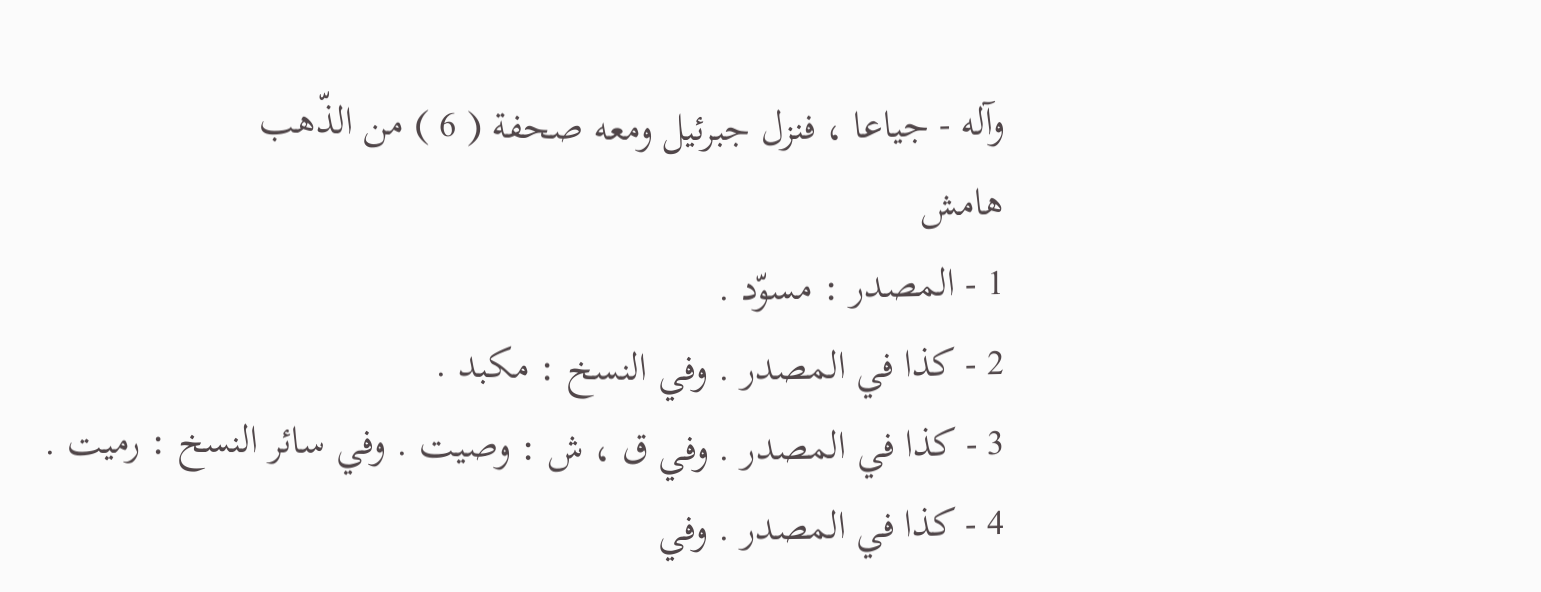وآله - جياعا ، فنزل جبرئيل ومعه صحفة ( 6 ) من الذّهب
هامش
1 - المصدر : مسوّد .
2 - كذا في المصدر . وفي النسخ : مكبد .
3 - كذا في المصدر . وفي ق ، ش : وصيت . وفي سائر النسخ : رميت .
4 - كذا في المصدر . وفي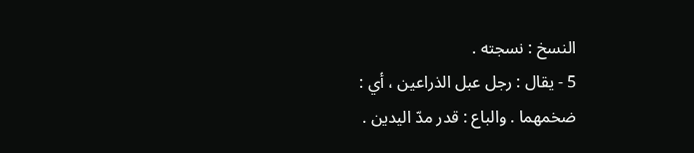النسخ : نسجته .
5 - يقال : رجل عبل الذراعين ، أي :
ضخمهما . والباع : قدر مدّ اليدين .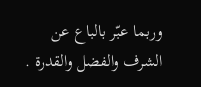وربما عبّر بالباع عن الشرف والفضل والقدرة .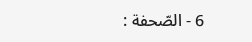6 - الصّحفة :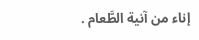إناء من آنية الطَّعام .